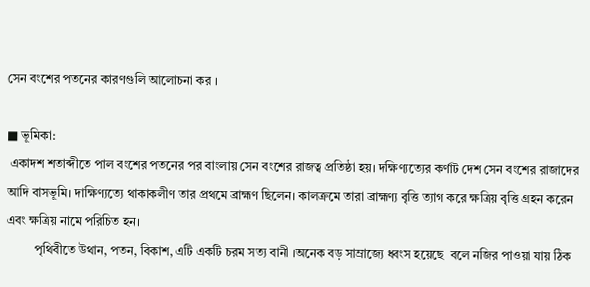সেন বংশের পতনের কারণগুলি আলোচনা কর ।

■ ভূমিকা:
 একাদশ শতাব্দীতে পাল বংশের পতনের পর বাংলায় সেন বংশের রাজত্ব প্রতিষ্ঠা হয়। দক্ষিণ্যত্যের কর্ণাট দেশ সেন বংশের রাজাদের আদি বাসভূমি। দাক্ষিণ্যত্যে থাকাকলীণ তার প্রথমে ব্রাহ্মণ ছিলেন। কালক্রমে তারা ব্রাহ্মণ্য বৃত্তি ত্যাগ করে ক্ষত্রিয় বৃত্তি গ্রহন করেন  এবং ক্ষত্রিয় নামে পরিচিত হন।
         পৃথিবীতে উথান, পতন, বিকাশ, এটি একটি চরম সত্য বানী ।অনেক বড় সাম্রাজ্যে ধ্বংস হয়েছে  বলে নজির পাওয়া যায় ঠিক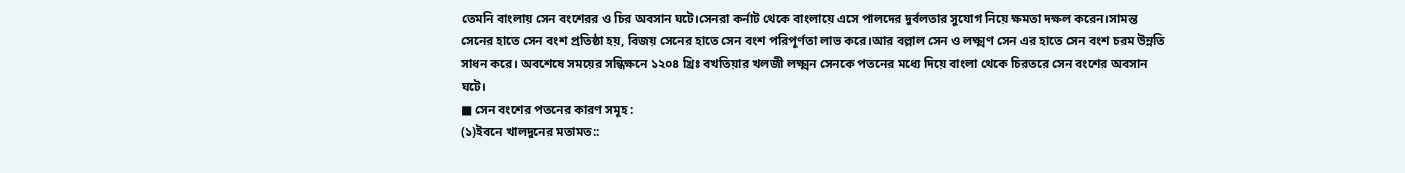তেমনি বাংলায় সেন বংশেরর ও চির অবসান ঘটে।সেনরা কর্নাট থেকে বাংলায়ে এসে পালদের দুর্বলতার সুযোগ নিয়ে ক্ষমতা দক্ষল করেন।সামন্ত সেনের হাতে সেন বংশ প্রতিষ্ঠা হয়, বিজয় সেনের হাতে সেন বংশ পরিপূর্ণতা লাভ করে।আর বল্লাল সেন ও লক্ষ্মণ সেন এর হাতে সেন বংশ চরম উন্নতি সাধন করে। অবশেষে সময়ের সন্ধিক্ষনে ১২০৪ খ্রিঃ বখতিয়ার খলজী লক্ষ্মন সেনকে পতনের মধ্যে দিয়ে বাংলা থেকে চিরতরে সেন বংশের অবসান ঘটে।
■ সেন বংশের পতনের কারণ সমূহ :
(১)ইবনে খালদুনের মতামত::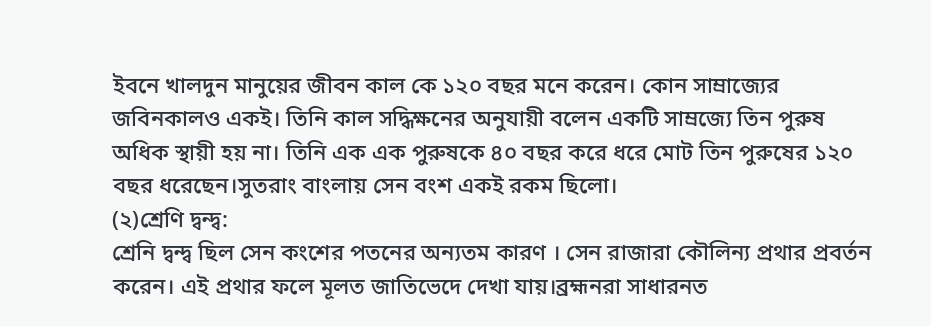ইবনে খালদুন মানুয়ের জীবন কাল কে ১২০ বছর মনে করেন। কোন সাম্রাজ্যের জবিনকালও একই। তিনি কাল সদ্ধিক্ষনের অনুযায়ী বলেন একটি সাম্রজ্যে তিন পুরুষ অধিক স্থায়ী হয় না। তিনি এক এক পুরুষকে ৪০ বছর করে ধরে মোট তিন পুরুষের ১২০ বছর ধরেছেন।সুতরাং বাংলায় সেন বংশ একই রকম ছিলো।
(২)শ্রেণি দ্বন্দ্ব:
শ্রেনি দ্বন্দ্ব ছিল সেন কংশের পতনের অন্যতম কারণ । সেন রাজারা কৌলিন্য প্রথার প্রবর্তন করেন। এই প্রথার ফলে মূলত জাতিভেদে দেখা যায়।ব্রহ্মনরা সাধারনত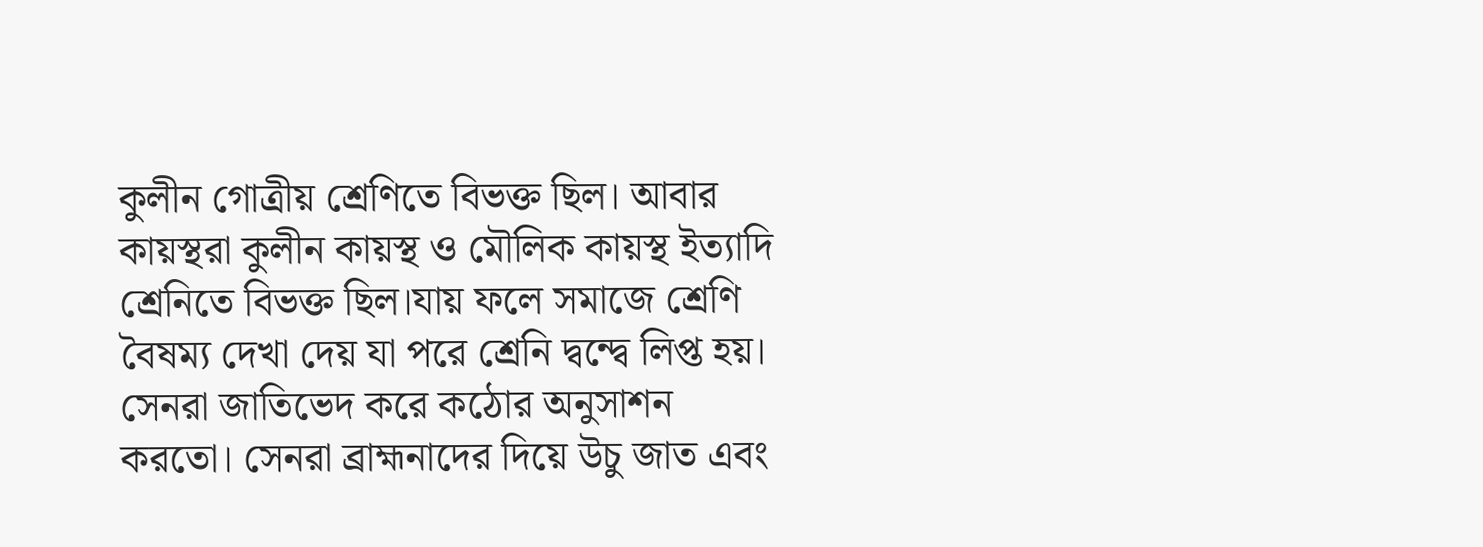কুলীন গোত্রীয় শ্রেণিতে বিভক্ত ছিল। আবার কায়স্থরা কুলীন কায়স্থ ও মৌলিক কায়স্থ ইত্যাদি শ্রেনিতে বিভক্ত ছিল।যায় ফলে সমাজে শ্রেণি বৈষম্য দেখা দেয় যা পরে শ্রেনি দ্বন্দ্বে লিপ্ত হয়। সেনরা জাতিভেদ করে কঠোর অনুসাশন  করতো। সেনরা ব্রাহ্মনাদের দিয়ে উচু জাত এবং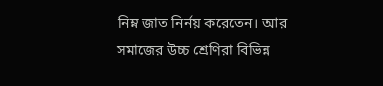নিম্ন জাত নির্নয় করেতেন। আর সমাজের উচ্চ শ্রেণিরা বিভিন্ন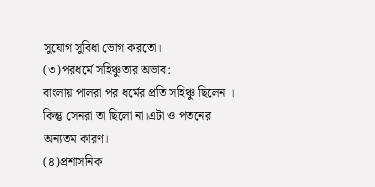সুযোগ সুবিধা ভোগ করতো।
(৩)পরধর্মে সহিঞ্চুতার অভাব:
বাংলায় পালরা পর ধর্মের প্রতি সহিঞ্চু ছিলেন । কিন্তু সেনরা তা ছিলো না।এটা ও পতনের অন্যতম কারণ।
(৪)প্রশাসনিক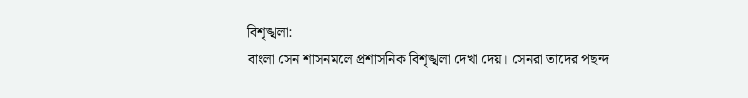বিশৃঙ্খলা:
বাংলা সেন শাসনমলে প্রশাসনিক বিশৃঙ্খলা দেখা দেয়। সেনরা তাদের পছন্দ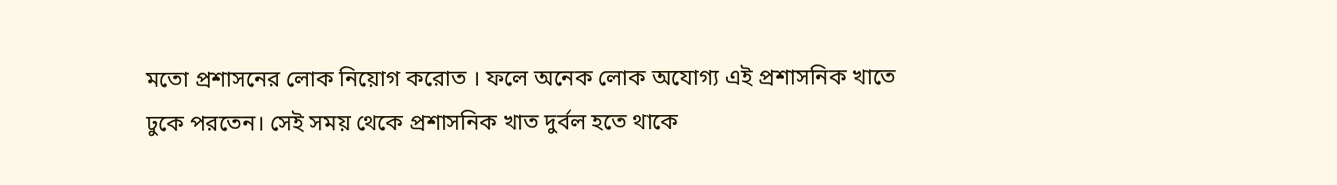মতো প্রশাসনের লোক নিয়োগ করোত । ফলে অনেক লোক অযোগ্য এই প্রশাসনিক খাতে ঢুকে পরতেন। সেই সময় থেকে প্রশাসনিক খাত দুর্বল হতে থাকে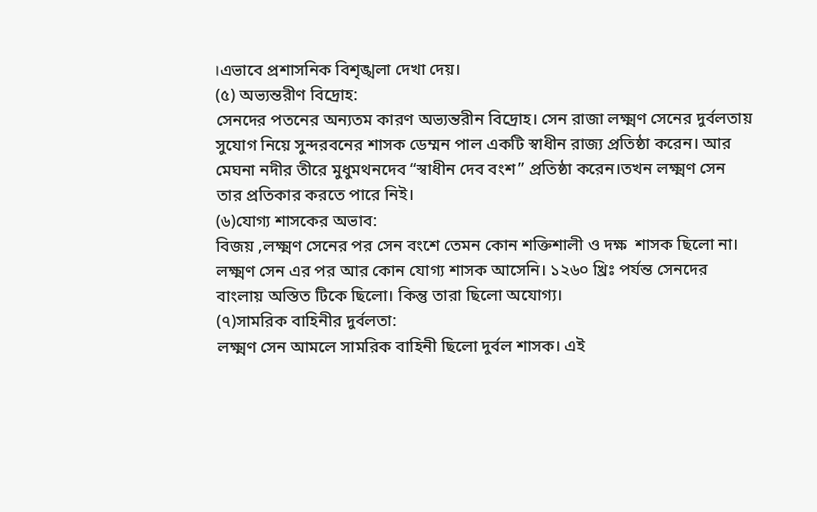।এভাবে প্রশাসনিক বিশৃঙ্খলা দেখা দেয়।
(৫) অভ্যন্তরীণ বিদ্রোহ:
সেনদের পতনের অন্যতম কারণ অভ্যন্তরীন বিদ্রোহ। সেন রাজা লক্ষ্মণ সেনের দুর্বলতায় সুযোগ নিয়ে সুন্দরবনের শাসক ডেম্মন পাল একটি স্বাধীন রাজ্য প্রতিষ্ঠা করেন। আর মেঘনা নদীর তীরে মুধুমথনদেব “স্বাধীন দেব বংশ” প্রতিষ্ঠা করেন।তখন লক্ষ্মণ সেন তার প্রতিকার করতে পারে নিই।
(৬)যোগ্য শাসকের অভাব:
বিজয় ,লক্ষ্মণ সেনের পর সেন বংশে তেমন কোন শক্তিশালী ও দক্ষ  শাসক ছিলো না। লক্ষ্মণ সেন এর পর আর কোন যোগ্য শাসক আসেনি। ১২৬০ খ্রিঃ পর্যন্ত সেনদের বাংলায় অস্তিত টিকে ছিলো। কিন্তু তারা ছিলো অযোগ্য।
(৭)সামরিক বাহিনীর দুর্বলতা:
লক্ষ্মণ সেন আমলে সামরিক বাহিনী ছিলো দুর্বল শাসক। এই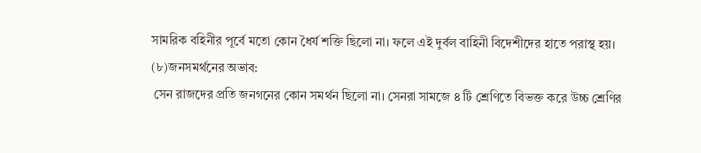সামরিক বহিনীর পূর্বে মতো কোন ধৈর্য শক্তি ছিলো না। ফলে এই দুর্বল বাহিনী বিদেশীদের হাতে পরাস্থ হয়।
(৮)জনসমর্থনের অভাব:
 সেন রাজদের প্রতি জনগনের কোন সমর্থন ছিলো না। সেনরা সামজে ৪ টি শ্রেণিতে বিভক্ত করে উচ্চ শ্রেণির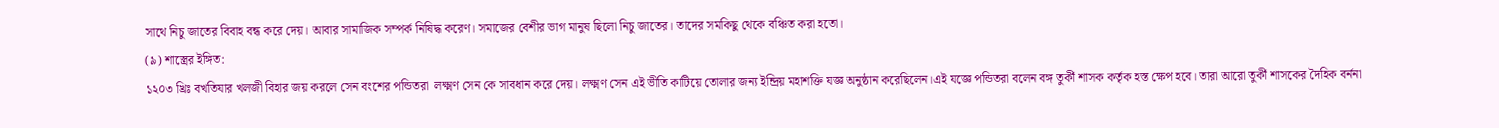সাথে নিচু জাতের বিবাহ বন্ধ করে দেয়। আবার সামাজিক সম্পর্ক নিষিদ্ধ করেণ। সমাজের বেশীর ভাগ মানুষ ছিলো নিচু জাতের। তাদের সমকিছু থেকে বঞ্চিত করা হতো।
(৯) শাস্ত্রের ইঙ্গিত:
১২০৩ খ্রিঃ বখতিযার খলজী বিহার জয় করলে সেন বংশের পন্ডিতরা  লক্ষ্মণ সেন কে সাবধান করে দেয়। লক্ষ্মণ সেন এই ভীতি কাটিয়ে তোলার জন্য ইন্দ্রিয় মহাশক্তি যজ্ঞ অনুষ্ঠান করেছিলেন।এই যজ্ঞে পন্ডিতরা বলেন বঙ্গ তুর্কী শাসক কর্তৃক হস্ত ক্ষেপ হবে। তারা আরো তুর্কী শাসকের দৈহিক বর্ননা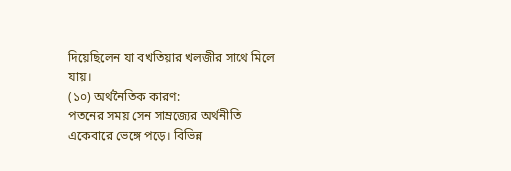দিয়েছিলেন যা বখতিয়ার খলজীর সাথে মিলে যায়।
(১০) অর্থনৈতিক কারণ:
পতনের সময় সেন সাম্রজ্যের অর্থনীতি একেবারে ভেঙ্গে পড়ে। বিভিন্ন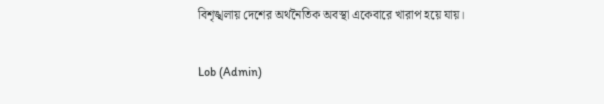বিশৃঙ্খলায় দেশের অর্থনৈতিক অবস্থা একেবারে খারাপ হয়ে যায়।

Lob (Admin)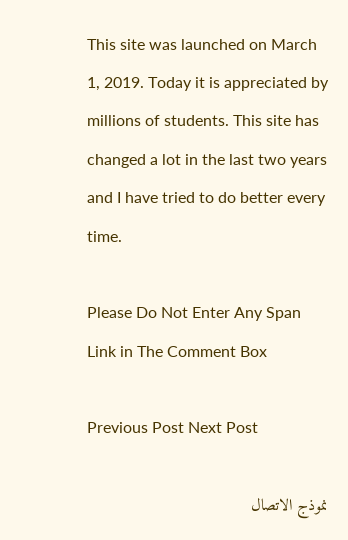This site was launched on March 1, 2019. Today it is appreciated by millions of students. This site has changed a lot in the last two years and I have tried to do better every time.

Please Do Not Enter Any Span Link in The Comment Box

Previous Post Next Post

نموذج الاتصال